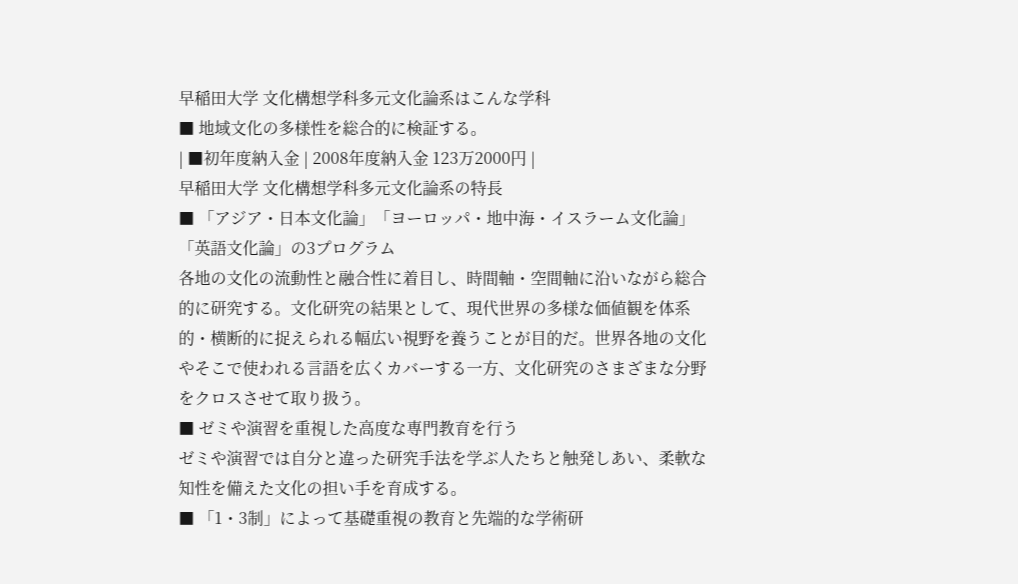早稲田大学 文化構想学科多元文化論系はこんな学科
■ 地域文化の多様性を総合的に検証する。
| ■初年度納入金 | 2008年度納入金 123万2000円 |
早稲田大学 文化構想学科多元文化論系の特長
■ 「アジア・日本文化論」「ヨーロッパ・地中海・イスラーム文化論」「英語文化論」の3プログラム
各地の文化の流動性と融合性に着目し、時間軸・空間軸に沿いながら総合的に研究する。文化研究の結果として、現代世界の多様な価値観を体系的・横断的に捉えられる幅広い視野を養うことが目的だ。世界各地の文化やそこで使われる言語を広くカバーする一方、文化研究のさまざまな分野をクロスさせて取り扱う。
■ ゼミや演習を重視した高度な専門教育を行う
ゼミや演習では自分と違った研究手法を学ぶ人たちと触発しあい、柔軟な知性を備えた文化の担い手を育成する。
■ 「1・3制」によって基礎重視の教育と先端的な学術研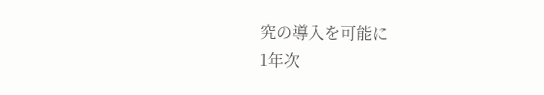究の導入を可能に
1年次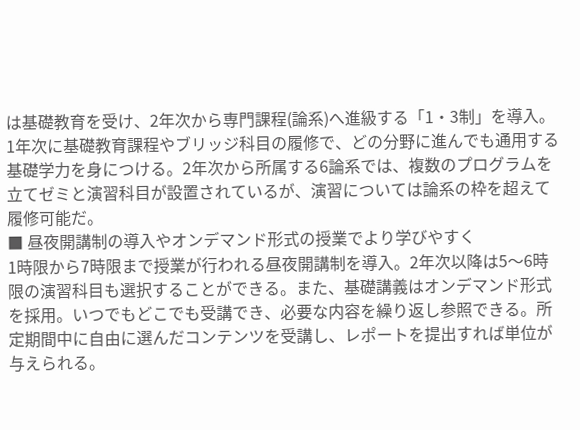は基礎教育を受け、2年次から専門課程(論系)へ進級する「1・3制」を導入。1年次に基礎教育課程やブリッジ科目の履修で、どの分野に進んでも通用する基礎学力を身につける。2年次から所属する6論系では、複数のプログラムを立てゼミと演習科目が設置されているが、演習については論系の枠を超えて履修可能だ。
■ 昼夜開講制の導入やオンデマンド形式の授業でより学びやすく
1時限から7時限まで授業が行われる昼夜開講制を導入。2年次以降は5〜6時限の演習科目も選択することができる。また、基礎講義はオンデマンド形式を採用。いつでもどこでも受講でき、必要な内容を繰り返し参照できる。所定期間中に自由に選んだコンテンツを受講し、レポートを提出すれば単位が与えられる。